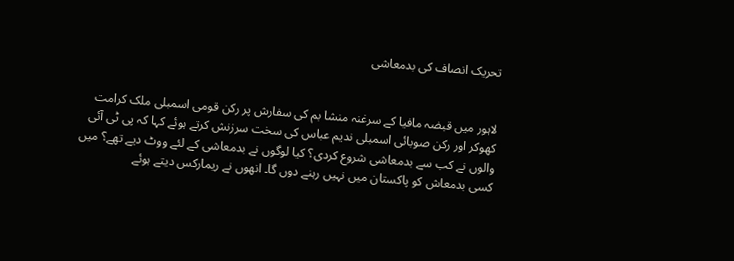تحریک انصاف کی بدمعاشی


لاہور میں قبضہ مافیا کے سرغنہ منشا بم کی سفارش پر رکن قومی اسمبلی ملک کرامت کھوکر اور رکن صوبائی اسمبلی ندیم عباس کی سخت سرزنش کرتے ہوئے کہا کہ پی ٹی آئی والوں نے کب سے بدمعاشی شروع کردی؟ کیا لوگوں نے بدمعاشی کے لئے ووٹ دیے تھے؟ میں کسی بدمعاش کو پاکستان میں نہیں رہنے دوں گا۔ انھوں نے ریمارکس دیتے ہوئے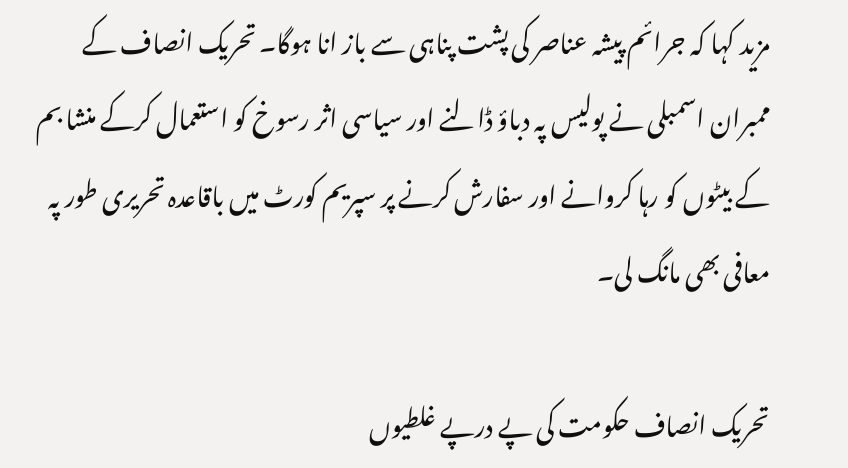مزید کہا کہ جرائم پیشہ عناصر کی پشت پناہی سے باز انا ہوگا۔ تحریک انصاف کے ممبران اسمبلی نے پولیس پہ دباؤ ڈالنے اور سیاسی اثر رسوخ کو استعمال کرکے منشا بم کے بیٹوں کو رہا کروانے اور سفارش کرنے پر سپریم کورٹ میں باقاعدہ تحریری طور پہ معافی بھی مانگ لی۔

تحریک انصاف حکومت کی پے درپے غلطیوں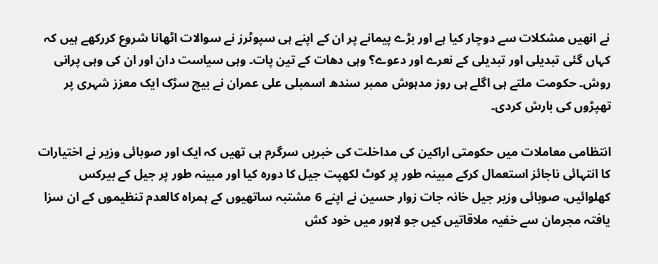نے انھیں مشکلات سے دوچار کیا ہے اور بڑے پیمانے پر ان کے اپنے ہی سپوٹرز نے سوالات اٹھانا شروع کررکھے ہیں کہ کہاں گئی تبدیلی اور تبدیلی کے نعرے اور دعوے؟ وہی دھات کے تین پات۔ وہی سیاست دان اور ان کی وہی پرانی روش۔ حکومت ملتے ہی اگلے ہی روز مدہوش ممبر سندھ اسمبلی علی عمران نے بیچ سڑک ایک معزز شہری پر تھپڑوں کی بارش کردی۔

انتظامی معاملات میں حکومتی اراکین کی مداخلت کی خبریں سرگرم ہی تھیں کہ ایک اور صوبائی وزیر نے اختیارات کا انتہائی ناجائز استعمال کرکے مبینہ طور پر کوٹ لکھپت جیل کا دورہ کیا اور مبینہ طور پر جیل کے بیرکس کھلوائیں، صوبائی وزیر جیل خانہ جات زوار حسین نے اپنے 6 مشتبہ ساتھیوں کے ہمراہ کالعدم تنظیموں کے ان سزا یافتہ مجرمان سے خفیہ ملاقاتیں کیں جو لاہور میں خود کش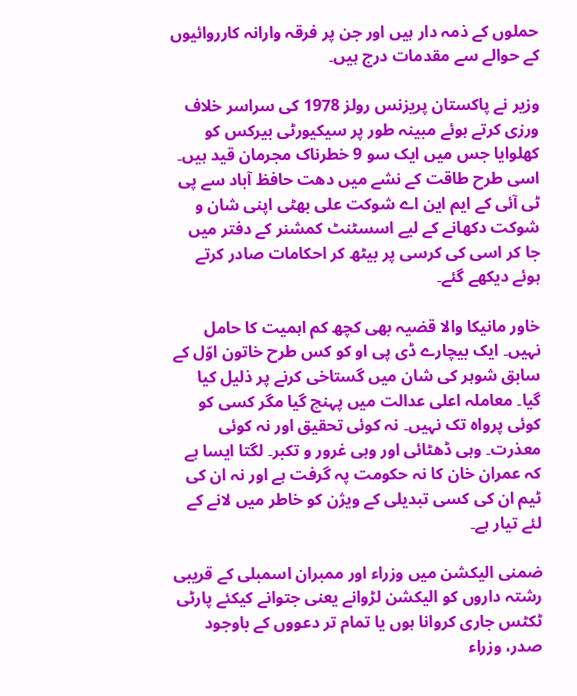حملوں کے ذمہ دار ہیں اور جن پر فرقہ وارانہ کارروائیوں کے حوالے سے مقدمات درج ہیں۔

وزیر نے پاکستان پریزنس رولز 1978 کی سراسر خلاف ورزی کرتے ہوئے مبینہ طور پر سیکیورٹی بیرکس کو کھلوایا جس میں ایک سو 9 خطرناک مجرمان قید ہیں۔ اسی طرح طاقت کے نشے میں دھت حافظ آباد سے پی ٹی آئی کے ایم این اے شوکت علی بھٹی اپنی شان و شوکت دکھانے کے لیے اسسٹنٹ کمشنر کے دفتر میں جا کر اسی کی کرسی پر بیٹھ کر احکامات صادر کرتے ہوئے دیکھے گئے۔

خاور مانیکا والا قضیہ بھی کچھ کم اہمیت کا حامل نہیں۔ ایک بیچارے ڈی پی او کو کس طرح خاتون اوّل کے سابق شوہر کی شان میں گستاخی کرنے پر ذلیل کیا گیا۔ معاملہ اعلی عدالت میں پہنچ گیا مگر کسی کو کوئی پرواہ تک نہیں۔ نہ کوئی تحقیق اور نہ کوئی معذرت۔ وہی ڈھٹائی اور وہی غرور و تکبر۔ لگتا ایسا ہے کہ عمران خان کا نہ حکومت پہ گرفت ہے اور نہ ان کی ٹیم ان کی کسی تبدیلی کے ویژن کو خاطر میں لانے کے لئے تیار ہے۔

ضمنی الیکشن میں وزراء اور ممبران اسمبلی کے قریبی رشتہ داروں کو الیکشن لڑوانے یعنی جتوانے کیکئے پارٹی ٹکٹس جاری کروانا ہوں یا تمام تر دعووں کے باوجود صدر، وزراء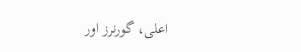اعلی، گورنرز اور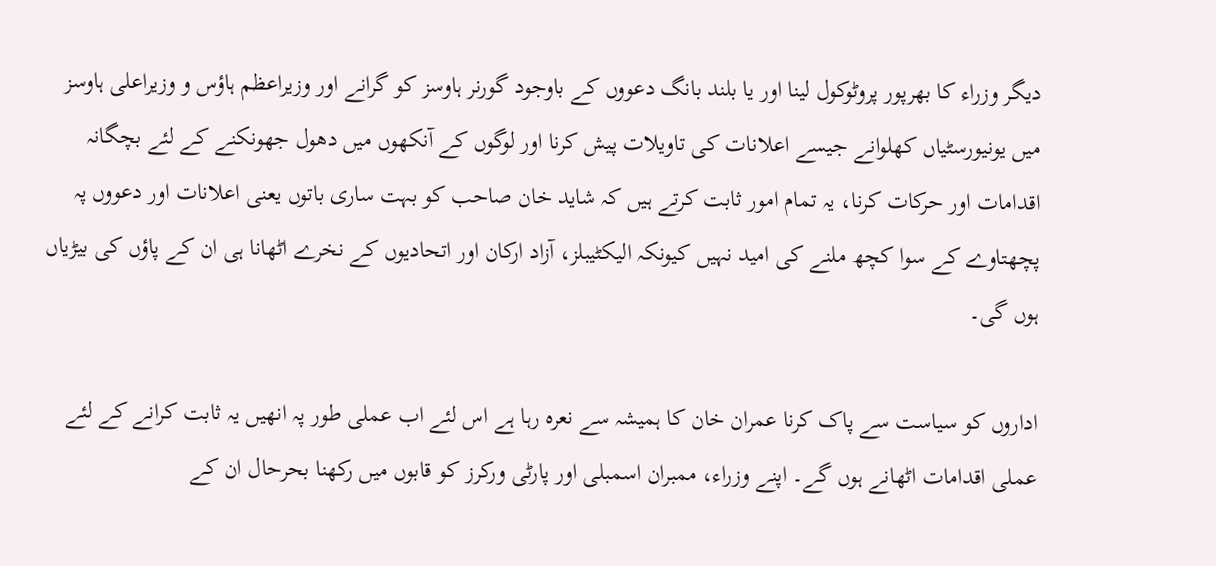دیگر وزراء کا بھرپور پروٹوکول لینا اور یا بلند بانگ دعووں کے باوجود گورنر ہاوسز کو گرانے اور وزیراعظم ہاؤس و وزیراعلی ہاوسز میں یونیورسٹیاں کھلوانے جیسے اعلانات کی تاویلات پیش کرنا اور لوگوں کے آنکھوں میں دھول جھونکنے کے لئے بچگانہ اقدامات اور حرکات کرنا، یہ تمام امور ثابت کرتے ہیں کہ شاید خان صاحب کو بہت ساری باتوں یعنی اعلانات اور دعووں پہ پچھتاوے کے سوا کچھ ملنے کی امید نہیں کیونکہ الیکٹیبلز، آزاد ارکان اور اتحادیوں کے نخرے اٹھانا ہی ان کے پاؤں کی بیڑیاں ہوں گی۔

اداروں کو سیاست سے پاک کرنا عمران خان کا ہمیشہ سے نعرہ رہا ہے اس لئے اب عملی طور پہ انھیں یہ ثابت کرانے کے لئے عملی اقدامات اٹھانے ہوں گے۔ اپنے وزراء، ممبران اسمبلی اور پارٹی ورکرز کو قابوں میں رکھنا بحرحال ان کے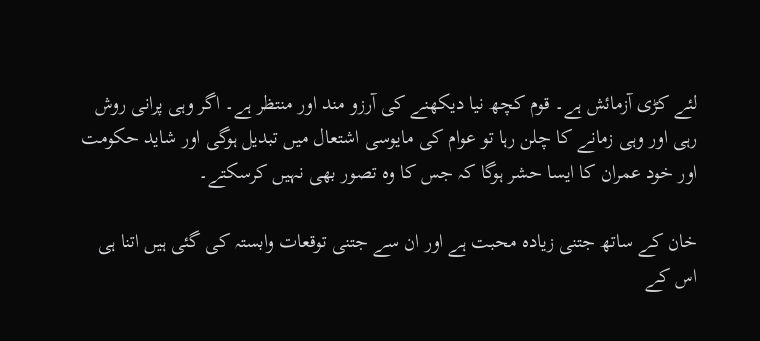لئے کڑی آزمائش ہے۔ قوم کچھ نیا دیکھنے کی آرزو مند اور منتظر ہے۔ اگر وہی پرانی روش رہی اور وہی زمانے کا چلن رہا تو عوام کی مایوسی اشتعال میں تبدیل ہوگی اور شاید حکومت اور خود عمران کا ایسا حشر ہوگا کہ جس کا وہ تصور بھی نہیں کرسکتے۔

خان کے ساتھ جتنی زیادہ محبت ہے اور ان سے جتنی توقعات وابستہ کی گئی ہیں اتنا ہی اس کے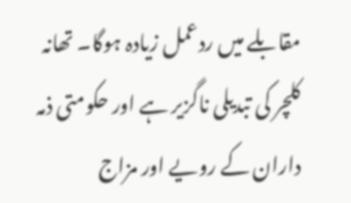مقابلے میں ردعمل زیادہ ہوگا۔ تھانہ کلچر کی تبدیلی ناگزیر ہے اور حکومتی ذمہ داران کے رویے اور مزاج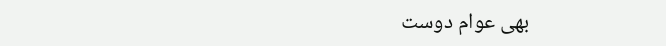بھی عوام دوست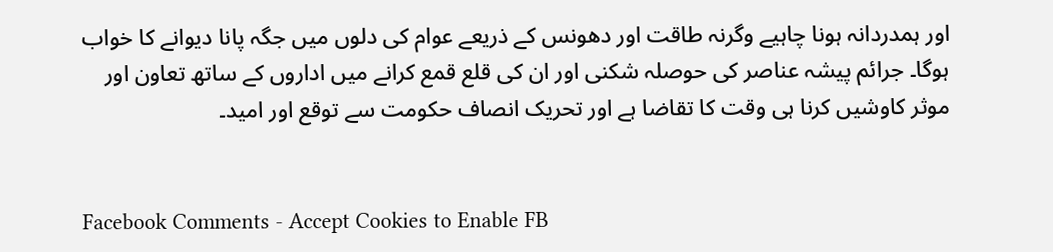اور ہمدردانہ ہونا چاہیے وگرنہ طاقت اور دھونس کے ذریعے عوام کی دلوں میں جگہ پانا دیوانے کا خواب ہوگا۔ جرائم پیشہ عناصر کی حوصلہ شکنی اور ان کی قلع قمع کرانے میں اداروں کے ساتھ تعاون اور موثر کاوشیں کرنا ہی وقت کا تقاضا ہے اور تحریک انصاف حکومت سے توقع اور امید۔


Facebook Comments - Accept Cookies to Enable FB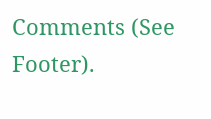Comments (See Footer).